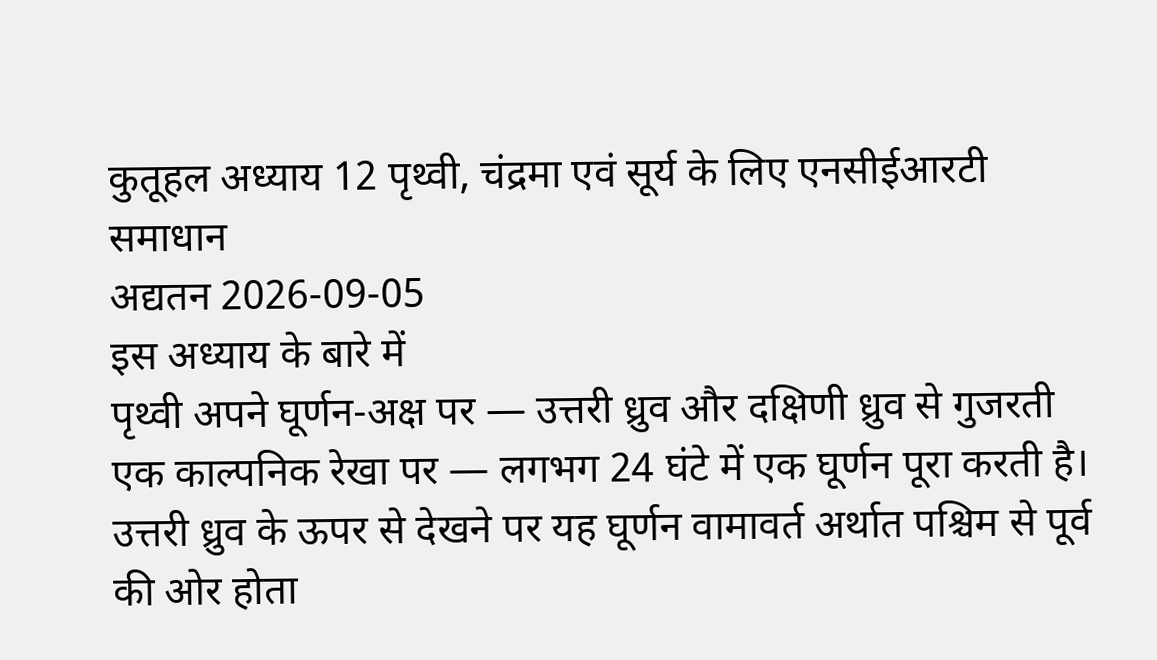कुतूहल अध्याय 12 पृथ्वी, चंद्रमा एवं सूर्य के लिए एनसीईआरटी समाधान
अद्यतन 2026-09-05
इस अध्याय के बारे में
पृथ्वी अपने घूर्णन-अक्ष पर — उत्तरी ध्रुव और दक्षिणी ध्रुव से गुजरती एक काल्पनिक रेखा पर — लगभग 24 घंटे में एक घूर्णन पूरा करती है। उत्तरी ध्रुव के ऊपर से देखने पर यह घूर्णन वामावर्त अर्थात पश्चिम से पूर्व की ओर होता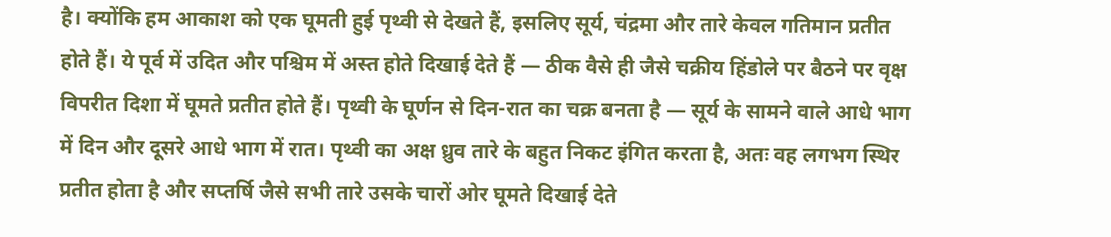है। क्योंकि हम आकाश को एक घूमती हुई पृथ्वी से देखते हैं, इसलिए सूर्य, चंद्रमा और तारे केवल गतिमान प्रतीत होते हैं। ये पूर्व में उदित और पश्चिम में अस्त होते दिखाई देते हैं — ठीक वैसे ही जैसे चक्रीय हिंडोले पर बैठने पर वृक्ष विपरीत दिशा में घूमते प्रतीत होते हैं। पृथ्वी के घूर्णन से दिन-रात का चक्र बनता है — सूर्य के सामने वाले आधे भाग में दिन और दूसरे आधे भाग में रात। पृथ्वी का अक्ष ध्रुव तारे के बहुत निकट इंगित करता है, अतः वह लगभग स्थिर प्रतीत होता है और सप्तर्षि जैसे सभी तारे उसके चारों ओर घूमते दिखाई देते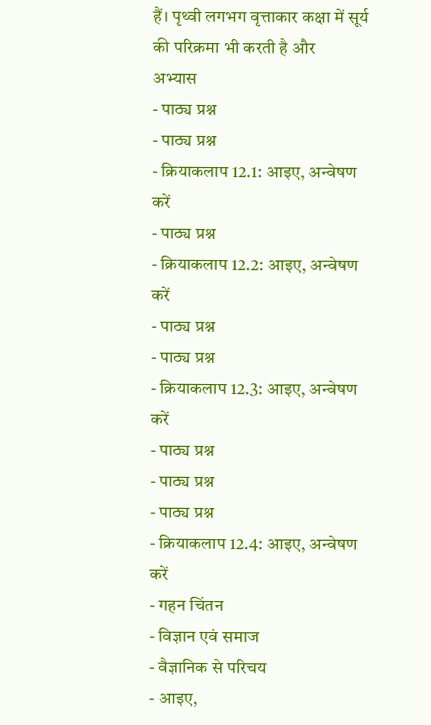हैं। पृथ्वी लगभग वृत्ताकार कक्षा में सूर्य की परिक्रमा भी करती है और
अभ्यास
- पाठ्य प्रश्न
- पाठ्य प्रश्न
- क्रियाकलाप 12.1: आइए, अन्वेषण करें
- पाठ्य प्रश्न
- क्रियाकलाप 12.2: आइए, अन्वेषण करें
- पाठ्य प्रश्न
- पाठ्य प्रश्न
- क्रियाकलाप 12.3: आइए, अन्वेषण करें
- पाठ्य प्रश्न
- पाठ्य प्रश्न
- पाठ्य प्रश्न
- क्रियाकलाप 12.4: आइए, अन्वेषण करें
- गहन चिंतन
- विज्ञान एवं समाज
- वैज्ञानिक से परिचय
- आइए,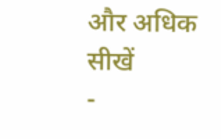और अधिक सीखें
-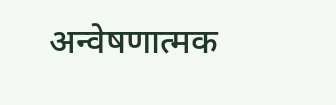अन्वेषणात्मक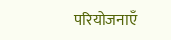परियोजनाएँ